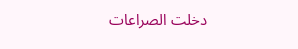دخلت الصراعات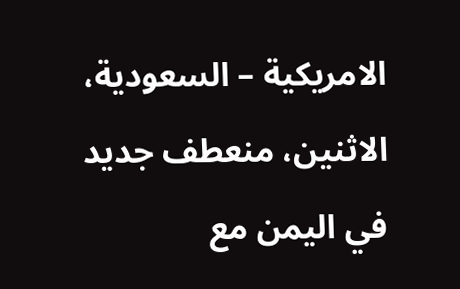الامريكية – السعودية، الاثنين، منعطف جديد في اليمن مع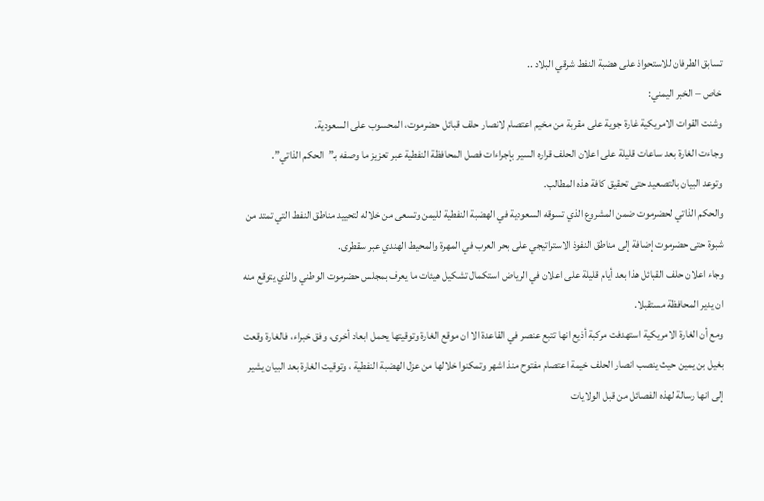تسابق الطرفان للاستحواذ على هضبة النفط شرقي البلاد ..
خاص – الخبر اليمني:
وشنت القوات الامريكية غارة جوية على مقربة من مخيم اعتصام لانصار حلف قبائل حضرموت، المحسوب على السعودية.
وجاءت الغارة بعد ساعات قليلة على اعلان الحلف قراره السير بإجراءات فصل المحافظة النفطية عبر تعزيز ما وصفه بـ”الحكم الذاتي”.
وتوعد البيان بالتصعيد حتى تحقيق كافة هذه المطالب.
والحكم الذاتي لحضرموت ضمن المشروع الذي تسوقه السعودية في الهضبة النفطية لليمن وتسعى من خلاله لتحييد مناطق النفط التي تمتد من شبوة حتى حضرموت إضافة إلى مناطق النفوذ الاستراتيجي على بحر العرب في المهرة والمحيط الهندي عبر سقطرى.
وجاء اعلان حلف القبائل هذا بعد أيام قليلة على اعلان في الرياض استكمال تشكيل هيئات ما يعرف بمجلس حضرموت الوطني والذي يتوقع منه ان يدير المحافظة مستقبلا.
ومع أن الغارة الامريكية استهدفت مركبة أذيع انها تتبع عنصر في القاعدة الا ان موقع الغارة وتوقيتها يحمل ابعاد أخرى، وفق خبراء، فالغارة وقعت بغيل بن يمين حيث ينصب انصار الحلف خيمة اعتصام مفتوح منذ اشهر وتمكنوا خلالها من عزل الهضبة النفطية ، وتوقيت الغارة بعد البيان يشير إلى انها رسالة لهذه الفصائل من قبل الولايات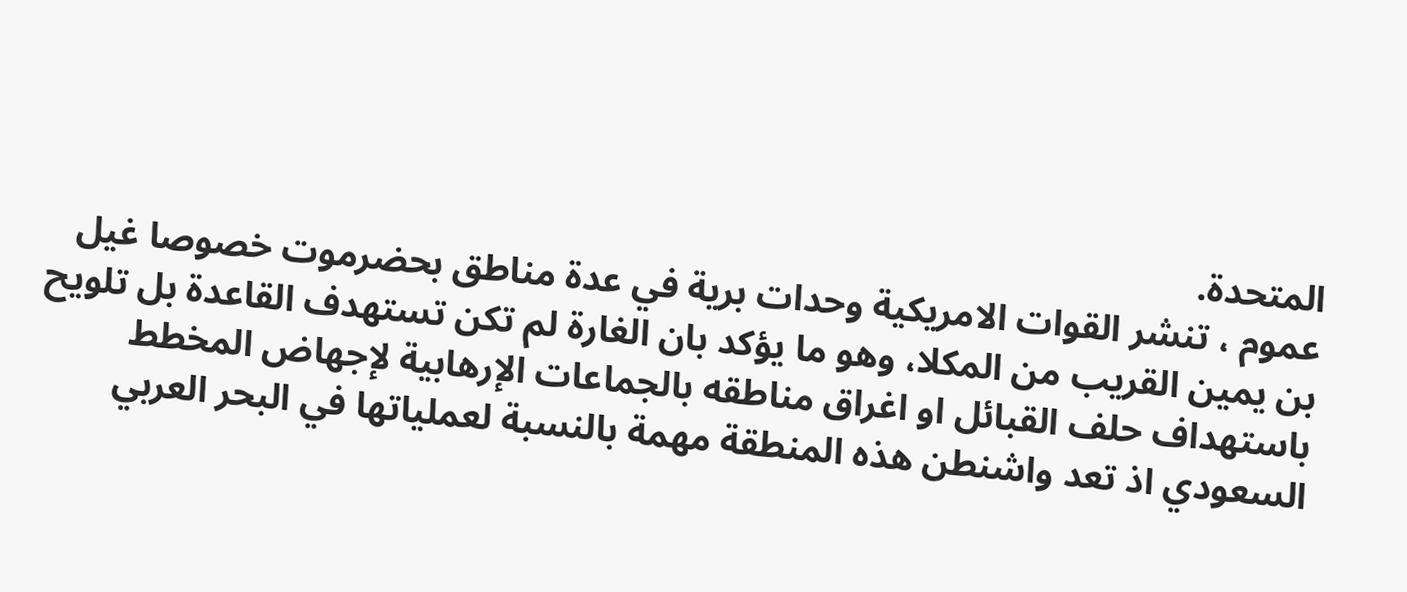المتحدة.
عموم ، تنشر القوات الامريكية وحدات برية في عدة مناطق بحضرموت خصوصا غيل بن يمين القريب من المكلا، وهو ما يؤكد بان الغارة لم تكن تستهدف القاعدة بل تلويح باستهداف حلف القبائل او اغراق مناطقه بالجماعات الإرهابية لإجهاض المخطط السعودي اذ تعد واشنطن هذه المنطقة مهمة بالنسبة لعملياتها في البحر العربي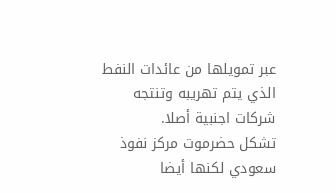عبر تمويلها من عائدات النفط الذي يتم تهريبه وتنتجه شركات اجنبية أصلا.
تشكل حضرموت مركز نفوذ سعودي لكنها أيضا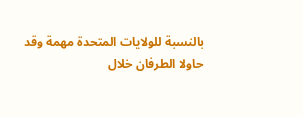بالنسبة للولايات المتحدة مهمة وقد حاولا الطرفان خلال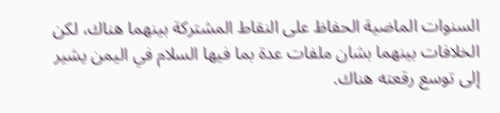السنوات الماضية الحفاظ على النقاط المشتركة بينهما هناك، لكن الخلافات بينهما بشان ملفات عدة بما فيها السلام في اليمن يشير إلى توسع رقعته هناك.